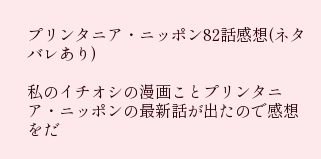プリンタニア・ニッポン82話感想(ネタバレあり)

私のイチオシの漫画ことプリンタニア・ニッポンの最新話が出たので感想をだ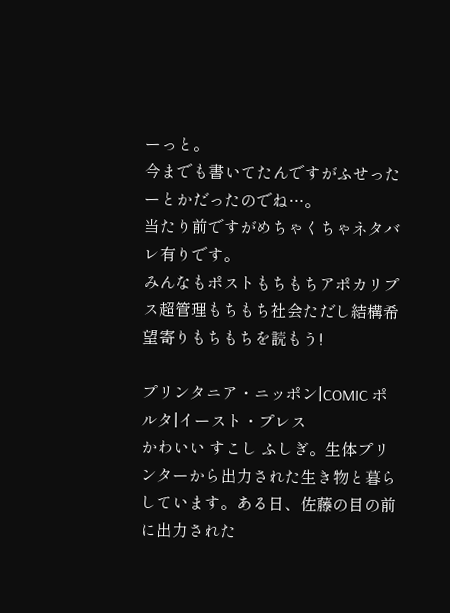ーっと。
今までも書いてたんですがふせったーとかだったのでね…。
当たり前ですがめちゃくちゃネタバレ有りです。
みんなもポストもちもちアポカリプス超管理もちもち社会ただし結構希望寄りもちもちを読もう!

プリンタニア・ニッポン|COMIC ポルタ|イースト・プレス
かわいい すこし ふしぎ。生体プリンターから出力された生き物と暮らしています。ある日、佐藤の目の前に出力された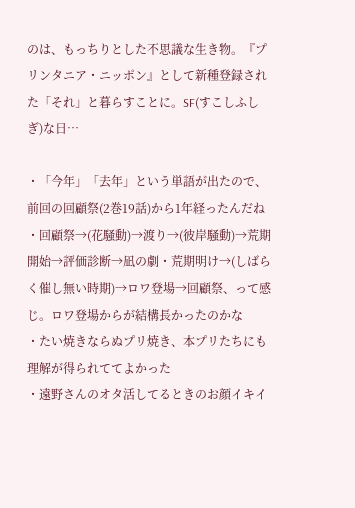のは、もっちりとした不思議な生き物。『プリンタニア・ニッポン』として新種登録された「それ」と暮らすことに。SF(すこしふしぎ)な日…

・「今年」「去年」という単語が出たので、前回の回顧祭(2巻19話)から1年経ったんだね
・回顧祭→(花騒動)→渡り→(彼岸騒動)→荒期開始→評価診断→凪の劇・荒期明け→(しばらく催し無い時期)→ロワ登場→回顧祭、って感じ。ロワ登場からが結構長かったのかな
・たい焼きならぬプリ焼き、本プリたちにも理解が得られててよかった
・遠野さんのオタ活してるときのお顔イキイ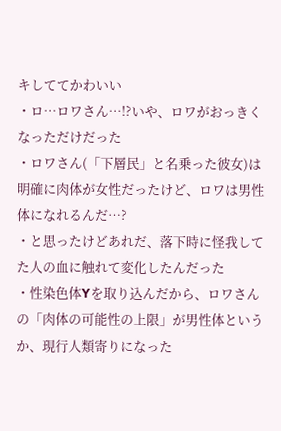キしててかわいい
・ロ…ロワさん…!?いや、ロワがおっきくなっただけだった
・ロワさん(「下層民」と名乗った彼女)は明確に肉体が女性だったけど、ロワは男性体になれるんだ…?
・と思ったけどあれだ、落下時に怪我してた人の血に触れて変化したんだった
・性染色体Yを取り込んだから、ロワさんの「肉体の可能性の上限」が男性体というか、現行人類寄りになった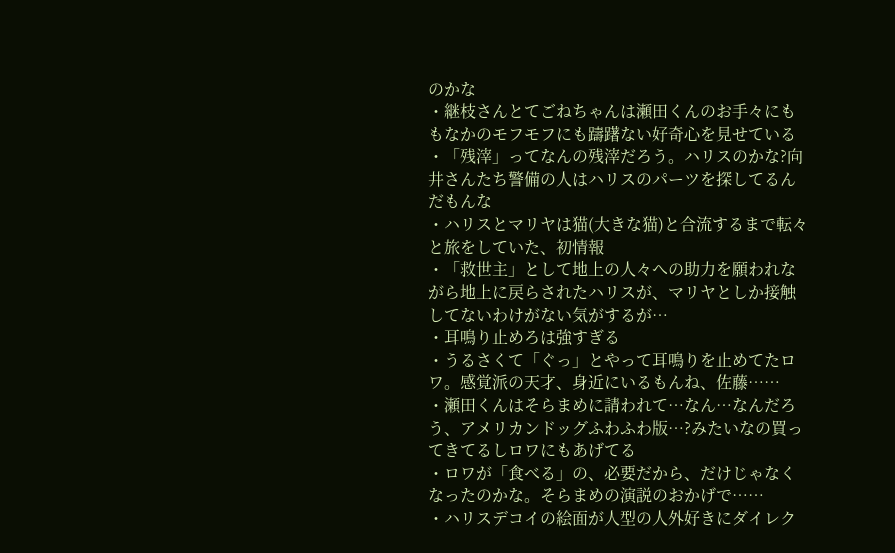のかな
・継枝さんとてごねちゃんは瀬田くんのお手々にももなかのモフモフにも躊躇ない好奇心を見せている
・「残滓」ってなんの残滓だろう。ハリスのかな?向井さんたち警備の人はハリスのパーツを探してるんだもんな
・ハリスとマリヤは猫(大きな猫)と合流するまで転々と旅をしていた、初情報
・「救世主」として地上の人々への助力を願われながら地上に戻らされたハリスが、マリヤとしか接触してないわけがない気がするが…
・耳鳴り止めろは強すぎる
・うるさくて「ぐっ」とやって耳鳴りを止めてたロワ。感覚派の天才、身近にいるもんね、佐藤……
・瀬田くんはそらまめに請われて…なん…なんだろう、アメリカンドッグふわふわ版…?みたいなの買ってきてるしロワにもあげてる
・ロワが「食べる」の、必要だから、だけじゃなくなったのかな。そらまめの演説のおかげで……
・ハリスデコイの絵面が人型の人外好きにダイレク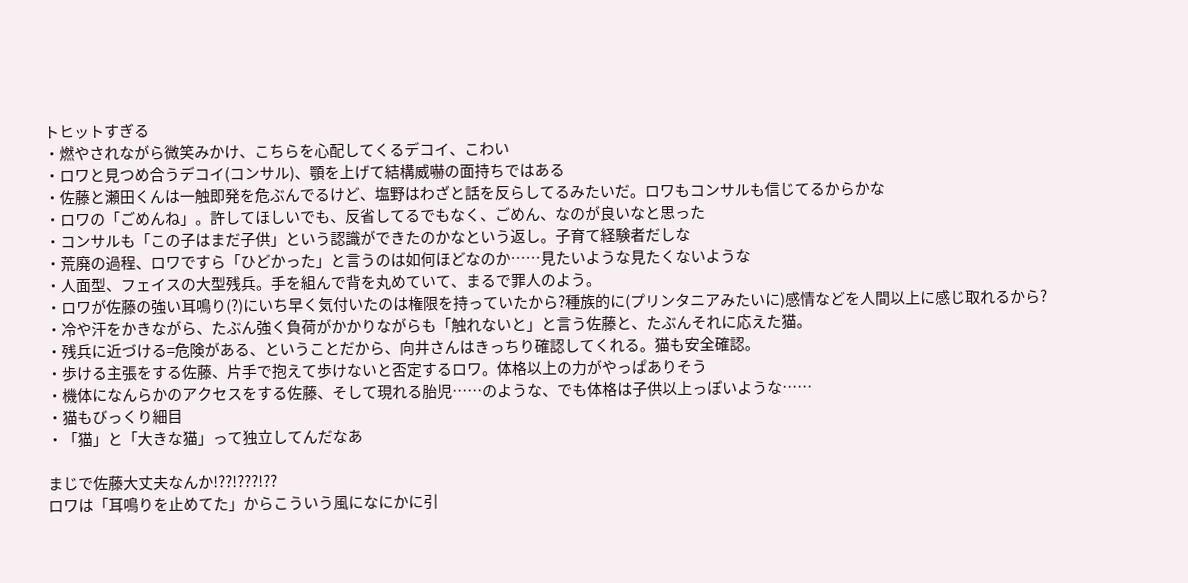トヒットすぎる
・燃やされながら微笑みかけ、こちらを心配してくるデコイ、こわい
・ロワと見つめ合うデコイ(コンサル)、顎を上げて結構威嚇の面持ちではある
・佐藤と瀬田くんは一触即発を危ぶんでるけど、塩野はわざと話を反らしてるみたいだ。ロワもコンサルも信じてるからかな
・ロワの「ごめんね」。許してほしいでも、反省してるでもなく、ごめん、なのが良いなと思った
・コンサルも「この子はまだ子供」という認識ができたのかなという返し。子育て経験者だしな
・荒廃の過程、ロワですら「ひどかった」と言うのは如何ほどなのか……見たいような見たくないような
・人面型、フェイスの大型残兵。手を組んで背を丸めていて、まるで罪人のよう。
・ロワが佐藤の強い耳鳴り(?)にいち早く気付いたのは権限を持っていたから?種族的に(プリンタニアみたいに)感情などを人間以上に感じ取れるから?
・冷や汗をかきながら、たぶん強く負荷がかかりながらも「触れないと」と言う佐藤と、たぶんそれに応えた猫。
・残兵に近づける=危険がある、ということだから、向井さんはきっちり確認してくれる。猫も安全確認。
・歩ける主張をする佐藤、片手で抱えて歩けないと否定するロワ。体格以上の力がやっぱありそう
・機体になんらかのアクセスをする佐藤、そして現れる胎児……のような、でも体格は子供以上っぽいような……
・猫もびっくり細目
・「猫」と「大きな猫」って独立してんだなあ

まじで佐藤大丈夫なんか!??!???!??
ロワは「耳鳴りを止めてた」からこういう風になにかに引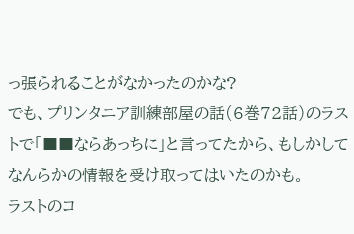っ張られることがなかったのかな?
でも、プリンタニア訓練部屋の話(6巻72話)のラストで「■■ならあっちに」と言ってたから、もしかしてなんらかの情報を受け取ってはいたのかも。
ラストのコ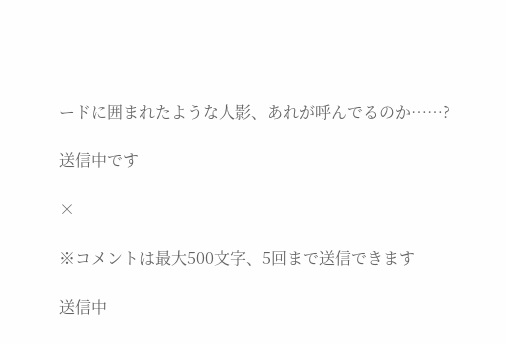ードに囲まれたような人影、あれが呼んでるのか……?

送信中です

×

※コメントは最大500文字、5回まで送信できます

送信中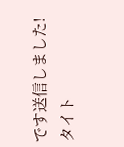です送信しました!
タイト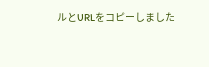ルとURLをコピーしました